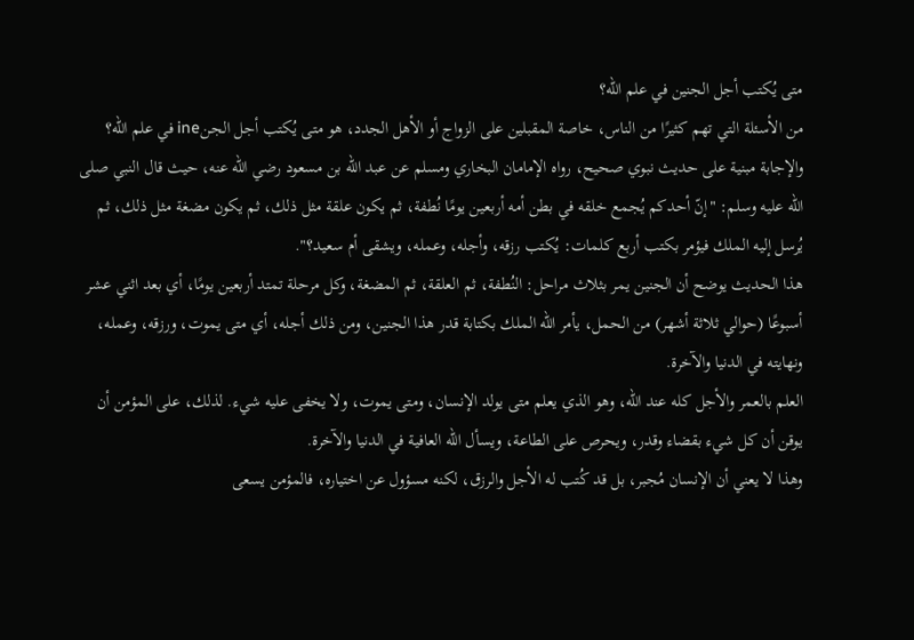متى يُكتب أجل الجنين في علم الله؟
من الأسئلة التي تهم كثيرًا من الناس، خاصة المقبلين على الزواج أو الأهل الجدد، هو متى يُكتب أجل الجنine في علم الله؟ والإجابة مبنية على حديث نبوي صحيح، رواه الإمامان البخاري ومسلم عن عبد الله بن مسعود رضي الله عنه، حيث قال النبي صلى الله عليه وسلم: "إنّ أحدكم يُجمع خلقه في بطن أمه أربعين يومًا نُطفة، ثم يكون علقة مثل ذلك، ثم يكون مضغة مثل ذلك، ثم يُرسل إليه الملك فيؤمر بكتب أربع كلمات: يُكتب رزقه، وأجله، وعمله، ويشقى أم سعيد؟".
هذا الحديث يوضح أن الجنين يمر بثلاث مراحل: النُطفة، ثم العلقة، ثم المضغة، وكل مرحلة تمتد أربعين يومًا، أي بعد اثني عشر أسبوعًا (حوالي ثلاثة أشهر) من الحمل، يأمر الله الملك بكتابة قدر هذا الجنين، ومن ذلك أجله، أي متى يموت، ورزقه، وعمله، ونهايته في الدنيا والآخرة.
العلم بالعمر والأجل كله عند الله، وهو الذي يعلم متى يولد الإنسان، ومتى يموت، ولا يخفى عليه شيء. لذلك، على المؤمن أن يوقن أن كل شيء بقضاء وقدر، ويحرص على الطاعة، ويسأل الله العافية في الدنيا والآخرة.
وهذا لا يعني أن الإنسان مُجبر، بل قد كُتب له الأجل والرزق، لكنه مسؤول عن اختياره، فالمؤمن يسعى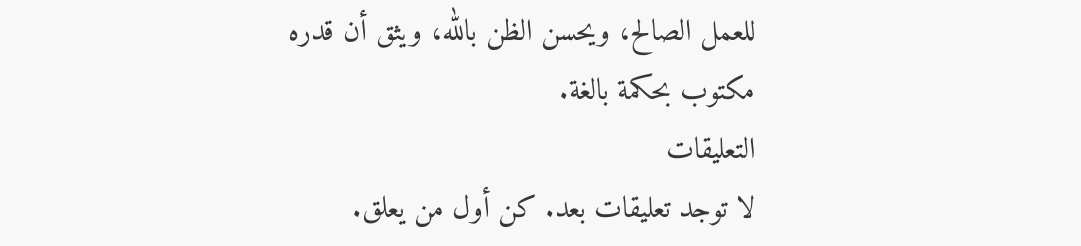للعمل الصالح، ويحسن الظن بالله، ويثق أن قدره مكتوب بحكمة بالغة.
التعليقات
لا توجد تعليقات بعد. كن أول من يعلق.